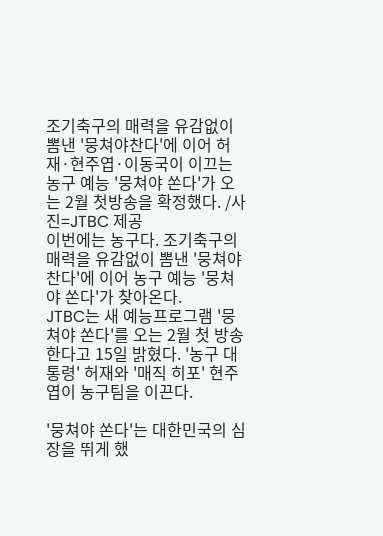조기축구의 매력을 유감없이 뽐낸 '뭉쳐야찬다'에 이어 허재·현주엽·이동국이 이끄는 농구 예능 '뭉쳐야 쏜다'가 오는 2월 첫방송을 확정했다. /사진=JTBC 제공
이번에는 농구다. 조기축구의 매력을 유감없이 뽐낸 '뭉쳐야찬다'에 이어 농구 예능 '뭉쳐야 쏜다'가 찾아온다.
JTBC는 새 예능프로그램 '뭉쳐야 쏜다'를 오는 2월 첫 방송한다고 15일 밝혔다. '농구 대통령' 허재와 '매직 히포' 현주엽이 농구팀을 이끈다.

'뭉쳐야 쏜다'는 대한민국의 심장을 뛰게 했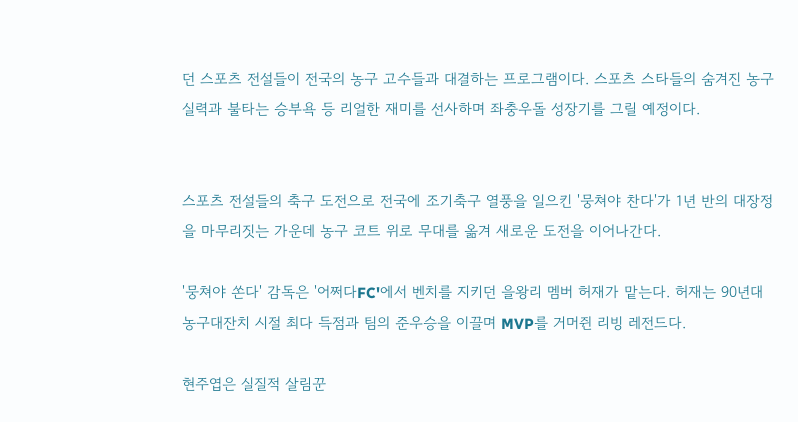던 스포츠 전설들이 전국의 농구 고수들과 대결하는 프로그램이다. 스포츠 스타들의 숨겨진 농구 실력과 불타는 승부욕 등 리얼한 재미를 선사하며 좌충우돌 성장기를 그릴 예정이다.


스포츠 전설들의 축구 도전으로 전국에 조기축구 열풍을 일으킨 '뭉쳐야 찬다'가 1년 반의 대장정을 마무리짓는 가운데 농구 코트 위로 무대를 옮겨 새로운 도전을 이어나간다.

'뭉쳐야 쏜다' 감독은 '어쩌다FC'에서 벤치를 지키던 을왕리 멤버 허재가 맡는다. 허재는 90년대 농구대잔치 시절 최다 득점과 팀의 준우승을 이끌며 MVP를 거머쥔 리빙 레전드다.

현주엽은 실질적 살림꾼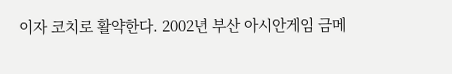이자 코치로 활약한다. 2002년 부산 아시안게임 금메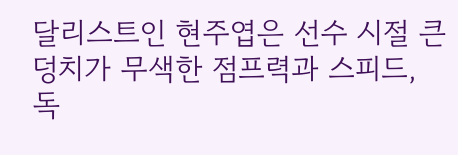달리스트인 현주엽은 선수 시절 큰 덩치가 무색한 점프력과 스피드, 독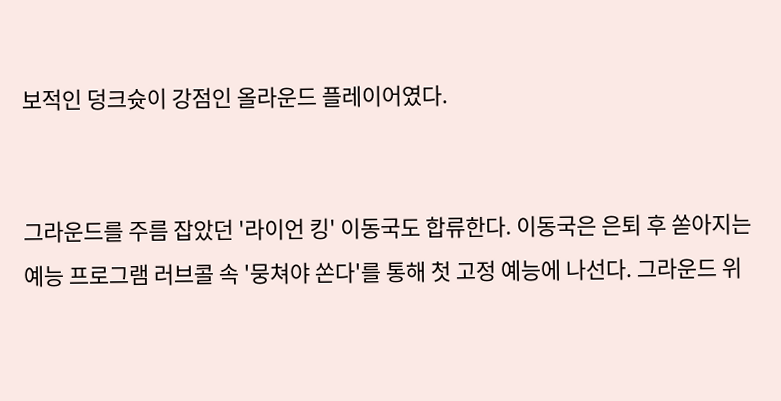보적인 덩크슛이 강점인 올라운드 플레이어였다.


그라운드를 주름 잡았던 '라이언 킹' 이동국도 합류한다. 이동국은 은퇴 후 쏟아지는 예능 프로그램 러브콜 속 '뭉쳐야 쏜다'를 통해 첫 고정 예능에 나선다. 그라운드 위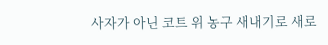사자가 아닌 코트 위 농구 새내기로 새로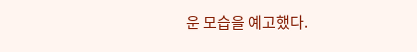운 모습을 예고했다.